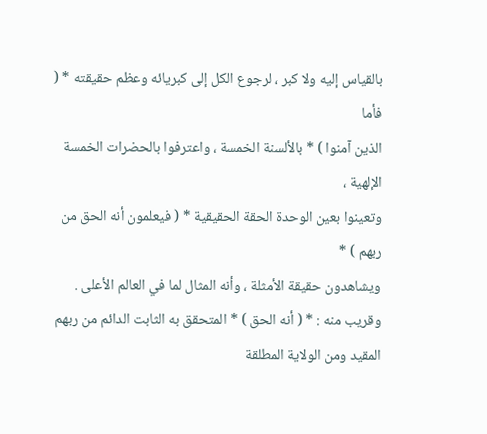بالقياس إليه ولا كبر ، لرجوع الكل إلى كبريائه وعظم حقيقته * ( فأما
الذين آمنوا ) * بالألسنة الخمسة ، واعترفوا بالحضرات الخمسة الإلهية ،
وتعينوا بعين الوحدة الحقة الحقيقية * ( فيعلمون أنه الحق من ربهم ) *
ويشاهدون حقيقة الأمثلة ، وأنه المثال لما في العالم الأعلى .
وقريب منه : * ( أنه الحق ) * المتحقق به الثابت الدائم من ربهم
المقيد ومن الولاية المطلقة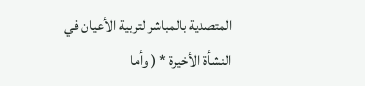المتصدية بالمباشر لتربية الأعيان في
النشأة الأخيرة * ( وأما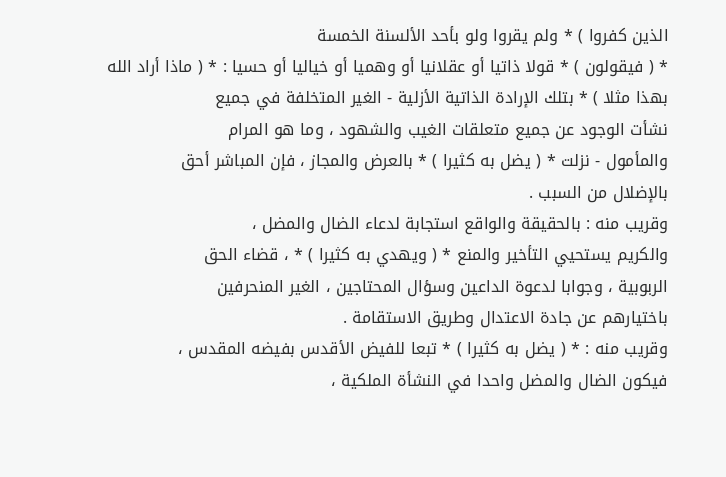الذين كفروا ) * ولم يقروا ولو بأحد الألسنة الخمسة
* ( فيقولون ) * قولا ذاتيا أو عقلانيا أو وهميا أو خياليا أو حسيا : * ( ماذا أراد الله
بهذا مثلا ) * بتلك الإرادة الذاتية الأزلية - الغير المتخلفة في جميع
نشأت الوجود عن جميع متعلقات الغيب والشهود ، وما هو المرام
والمأمول - نزلت * ( يضل به كثيرا ) * بالعرض والمجاز ، فإن المباشر أحق
بالإضلال من السبب .
وقريب منه : بالحقيقة والواقع استجابة لدعاء الضال والمضل ،
والكريم يستحيي التأخير والمنع * ( ويهدي به كثيرا ) * ، قضاء الحق
الربوبية ، وجوابا لدعوة الداعين وسؤال المحتاجين ، الغير المنحرفين
باختيارهم عن جادة الاعتدال وطريق الاستقامة .
وقريب منه : * ( يضل به كثيرا ) * تبعا للفيض الأقدس بفيضه المقدس ،
فيكون الضال والمضل واحدا في النشأة الملكية ،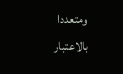ومتعددا بالاعتبار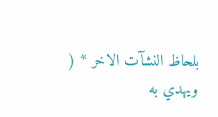بلحاظ النشآت الاخر * ( ويهدي به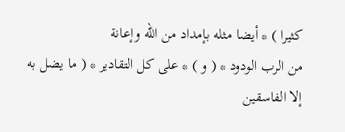كثيرا ) * أيضا مثله بإمداد من الله وإعانة
من الرب الودود * ( و ) * على كل التقادير * ( ما يضل به إلا الفاسقين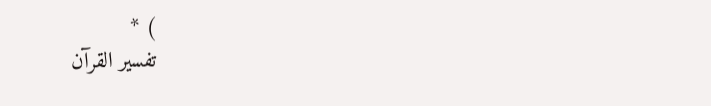) *
تفسير القرآن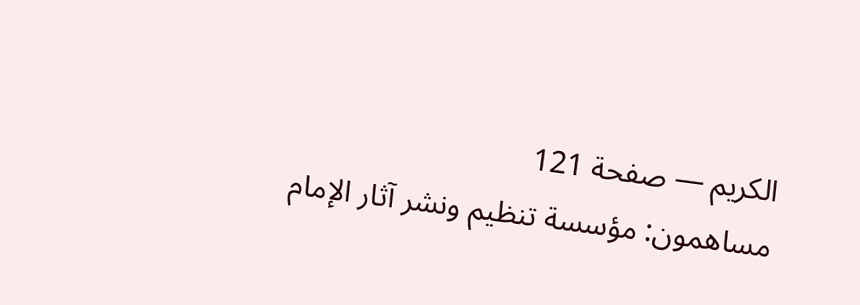الكريم — صفحة 121
مساهمون: مؤسسة تنظيم ونشر آثار الإمام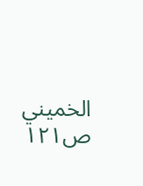الخميني
ص١٢١